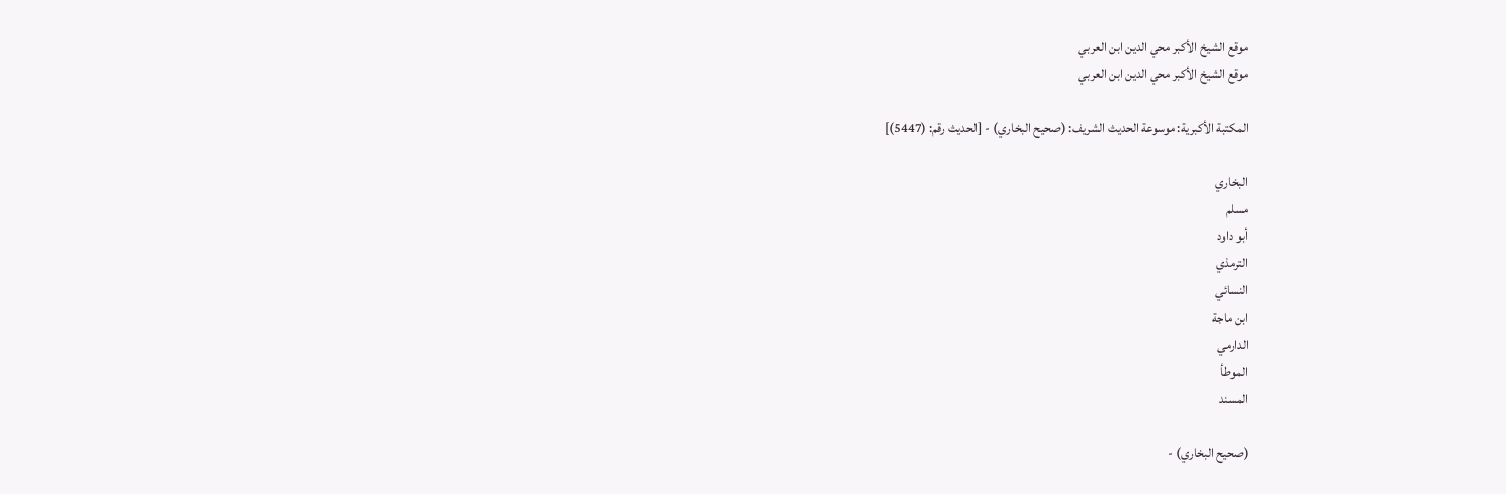موقع الشيخ الأكبر محي الدين ابن العربي
موقع الشيخ الأكبر محي الدين ابن العربي

المكتبة الأكبرية: موسوعة الحديث الشريف: (صحيح البخاري) - [الحديث رقم: (5447)]

البخاري
مسلم
أبو داود
الترمذي
النسائي
ابن ماجة
الدارمي
الموطأ
المسند

(صحيح البخاري) -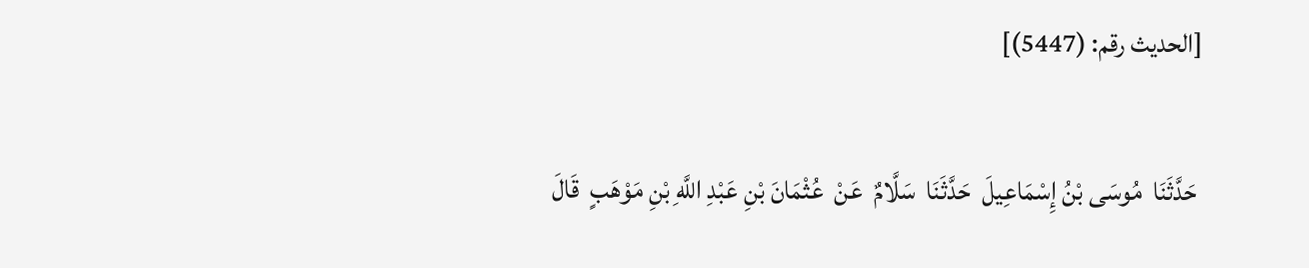[الحديث رقم: (5447)]

 حَدَّثَنَا  مُوسَى بْنُ إِسْمَاعِيلَ  حَدَّثَنَا  سَلَّامٌ  عَنْ  عُثْمَانَ بْنِ عَبْدِ اللَّهِ بْنِ مَوْهَبٍ  قَالَ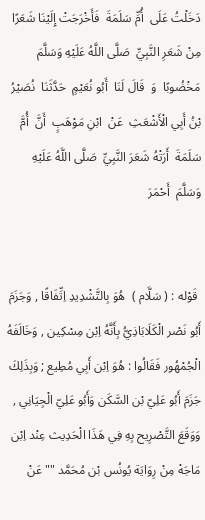دَخَلْتُ عَلَى  أُمِّ سَلَمَةَ  فَأَخْرَجَتْ إِلَيْنَا شَعَرًا مِنْ شَعَرِ النَّبِيِّ  صَلَّى اللَّهُ عَلَيْهِ وَسَلَّمَ  مَخْضُوبًا  وَ  قَالَ لَنَا  أَبُو نُعَيْمٍ  حَدَّثَنَا  نُصَيْرُ بْنُ أَبِي الْأَشْعَثِ  عَنْ  ابْنِ مَوْهَبٍ  أَنَّ  أُمَّ سَلَمَةَ  أَرَتْهُ شَعَرَ النَّبِيِّ  صَلَّى اللَّهُ عَلَيْهِ وَسَلَّمَ  أَحْمَرَ


 قَوْله : ( سَلَّام )  هُوَ بِالتَّشْدِيدِ اِتِّفَاقًا , وَجَزَمَ أَبُو نَصْر الْكَلَابَاذِيُّ بِأَنَّهُ اِبْن مِسْكِين , وَخَالَفَهُ الْجُمْهُور فَقَالُوا : هُوَ اِبْن أَبِي مُطِيع ; وَبِذَلِكَ جَزَمَ أَبُو عَلِيّ بْن السَّكَن وَأَبُو عَلِيّ الْجِيَانِي , وَوَقَعَ التَّصْرِيح بِهِ فِي هَذَا الْحَدِيث عِنْد اِبْن مَاجَهْ مِنْ رِوَايَة يُونُس بْن مُحَمَّد "" عَنْ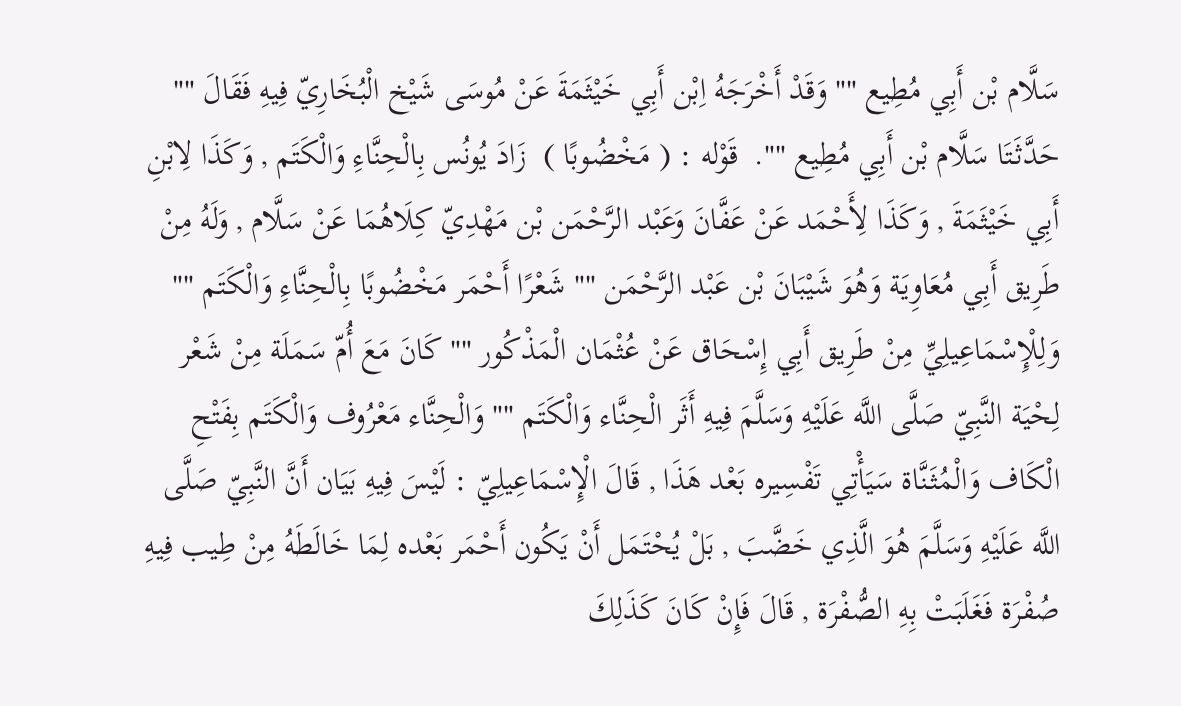سَلَّام بْن أَبِي مُطِيع "" وَقَدْ أَخْرَجَهُ اِبْن أَبِي خَيْثَمَةَ عَنْ مُوسَى شَيْخ الْبُخَارِيّ فِيهِ فَقَالَ "" حَدَّثَتَا سَلَّام بْن أَبِي مُطِيع "".  قَوْله : ( مَخْضُوبًا )  زَادَ يُونُس بِالْحِنَّاءِ وَالْكَتَم , وَكَذَا لِابْنِ أَبِي خَيْثَمَةَ , وَكَذَا لِأَحْمَد عَنْ عَفَّانَ وَعَبْد الرَّحْمَن بْن مَهْدِيّ كِلَاهُمَا عَنْ سَلَّام , وَلَهُ مِنْ طَرِيق أَبِي مُعَاوِيَة وَهُوَ شَيْبَانَ بْن عَبْد الرَّحْمَن "" شَعْرًا أَحْمَر مَخْضُوبًا بِالْحِنَّاءِ وَالْكَتَم "" وَلِلْإِسْمَاعِيلِيِّ مِنْ طَرِيق أَبِي إِسْحَاق عَنْ عُثْمَان الْمَذْكُور "" كَانَ مَعَ أُمّ سَمَلَة مِنْ شَعْر لِحْيَة النَّبِيّ صَلَّى اللَّه عَلَيْهِ وَسَلَّمَ فِيهِ أَثَر الْحِنَّاء وَالْكَتَم "" وَالْحِنَّاء مَعْرُوف وَالْكَتَم بِفَتْحِ الْكَاف وَالْمُثَنَّاة سَيَأْتِي تَفْسِيره بَعْد هَذَا , قَالَ الْإِسْمَاعِيلِيّ : لَيْسَ فِيهِ بَيَان أَنَّ النَّبِيّ صَلَّى اللَّه عَلَيْهِ وَسَلَّمَ هُوَ الَّذِي خَضَّبَ , بَلْ يُحْتَمَل أَنْ يَكُون أَحْمَر بَعْده لِمَا خَالَطَهُ مِنْ طِيب فِيهِ صُفْرَة فَغَلَبَتْ بِهِ الصُّفْرَة , قَالَ فَإِنْ كَانَ كَذَلِكَ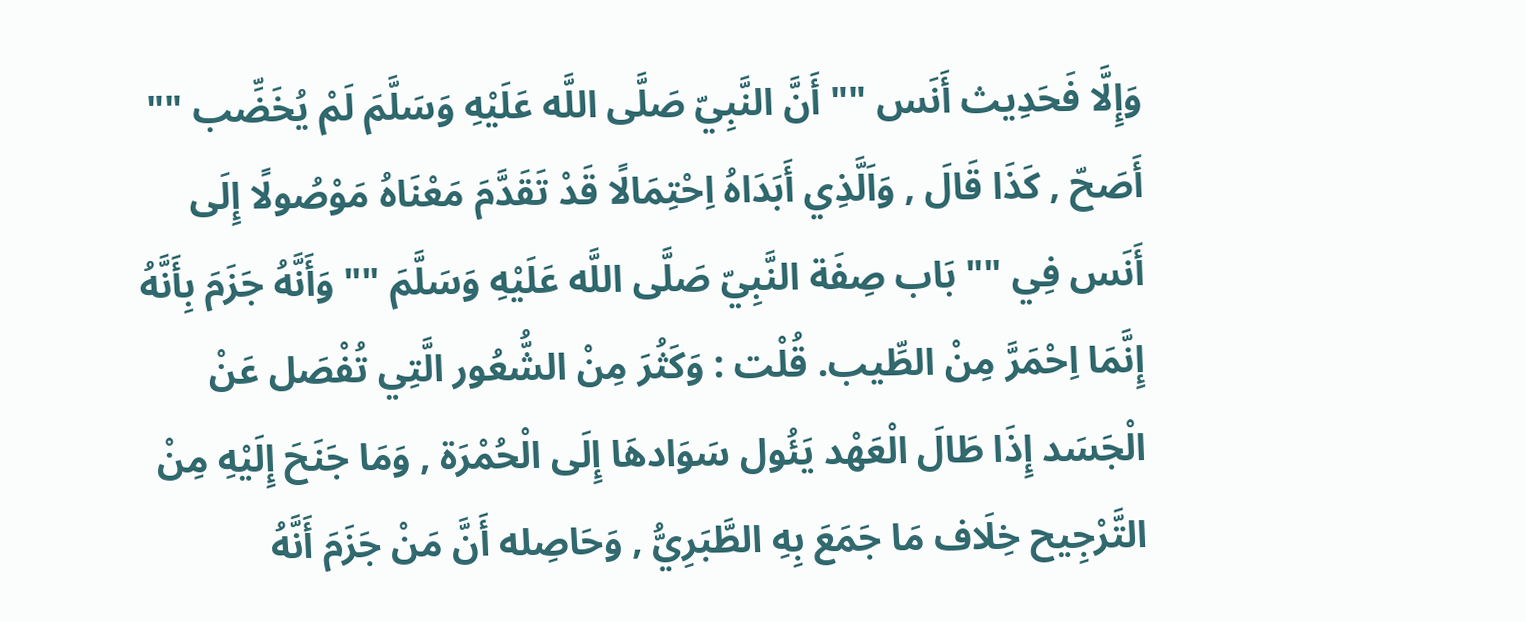وَإِلَّا فَحَدِيث أَنَس "" أَنَّ النَّبِيّ صَلَّى اللَّه عَلَيْهِ وَسَلَّمَ لَمْ يُخَضِّب "" أَصَحّ , كَذَا قَالَ , وَاَلَّذِي أَبَدَاهُ اِحْتِمَالًا قَدْ تَقَدَّمَ مَعْنَاهُ مَوْصُولًا إِلَى أَنَس فِي "" بَاب صِفَة النَّبِيّ صَلَّى اللَّه عَلَيْهِ وَسَلَّمَ "" وَأَنَّهُ جَزَمَ بِأَنَّهُ إِنَّمَا اِحْمَرَّ مِنْ الطِّيب. قُلْت : وَكَثُرَ مِنْ الشُّعُور الَّتِي تُفْصَل عَنْ الْجَسَد إِذَا طَالَ الْعَهْد يَئُول سَوَادهَا إِلَى الْحُمْرَة , وَمَا جَنَحَ إِلَيْهِ مِنْ التَّرْجِيح خِلَاف مَا جَمَعَ بِهِ الطَّبَرِيُّ , وَحَاصِله أَنَّ مَنْ جَزَمَ أَنَّهُ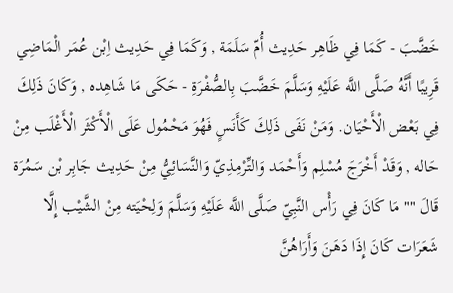خَضَّبَ - كَمَا فِي ظَاهِر حَدِيث أُمّ سَلَمَة , وَكَمَا فِي حَدِيث اِبْن عُمَر الْمَاضِي قَرِيبًا أَنَّهُ صَلَّى اللَّه عَلَيْهِ وَسَلَّمَ خَضَّبَ بِالصُّفْرَةِ - حَكَى مَا شَاهِده , وَكَانَ ذَلِكَ فِي بَعْض الْأَحْيَان. وَمَنْ نَفَى ذَلِكَ كَأَنَسٍ فَهُوَ مَحْمُول عَلَى الْأَكْثَر الْأَغْلَب مِنْ حَاله , وَقَدْ أَخْرَجَ مُسْلِم وَأَحْمَد وَالتِّرْمِذِيّ وَالنَّسَائِيُّ مِنْ حَدِيث جَابِر بْن سَمُرَة قَالَ "" مَا كَانَ فِي رَأْس النَّبِيّ صَلَّى اللَّه عَلَيْهِ وَسَلَّمَ وَلِحْيَته مِنْ الشَّيْب إِلَّا شَعَرَات كَانَ إِذَا دَهَنَ وَأَرَاهُنَّ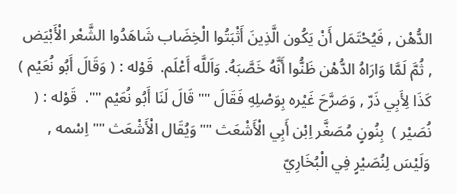الدُّهْن , فَيُحْتَمَل أَنْ يَكُون الَّذِينَ أَثْبَتُوا الْخِضَاب شَاهَدُوا الشَّعْر الْأَبْيَض , ثُمَّ لَمَّا وَارَاهُ الدُّهْن ظَنُّوا أَنَّهُ خَصَّبَهُ. وَاَللَّه أَعْلَم.  قَوْله : ( وَقَالَ أَبُو نُعَيْم )  كَذَا لِأَبِي ذَرّ , وَصَرَّحَ غَيْره بِوَصْلِهِ فَقَالَ "" قَالَ لَنَا أَبُو نُعَيْم "".  قَوْله : ( نُصَيْر )  بِنُونٍ مُصَغَّر اِبْن أَبِي الْأَشْعَث "" وَيُقَال الْأَشْعَث "" اِسْمه , وَلَيْسَ لِنُصَيْرٍ فِي الْبُخَارِيّ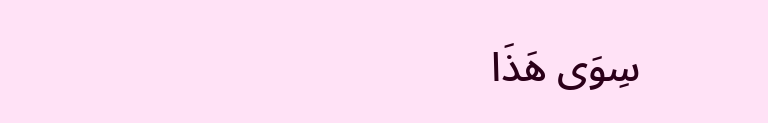سِوَى هَذَا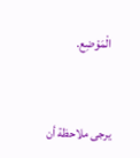الْمَوْضِع.



يرجى ملاحظة أن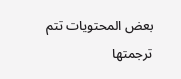بعض المحتويات تتم ترجمتها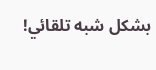بشكل شبه تلقائي!